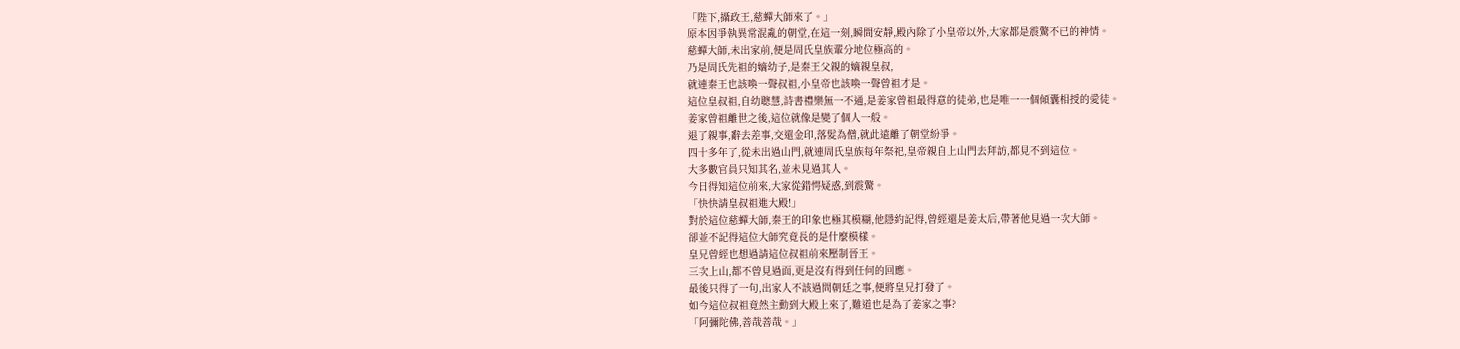「陛下,攝政王,慈蟬大師來了。」
原本因爭執異常混亂的朝堂,在這一刻,瞬間安靜,殿內除了小皇帝以外,大家都是震驚不已的神情。
慈蟬大師,未出家前,便是周氏皇族輩分地位極高的。
乃是周氏先祖的嫡幼子,是秦王父親的嫡親皇叔,
就連秦王也該喚一聲叔祖,小皇帝也該喚一聲曾祖才是。
這位皇叔祖,自幼聰慧,詩書禮樂無一不通,是姜家曾祖最得意的徒弟,也是唯一一個傾囊相授的愛徒。
姜家曾祖離世之後,這位就像是變了個人一般。
退了親事,辭去差事,交還金印,落髮為僧,就此遠離了朝堂紛爭。
四十多年了,從未出過山門,就連周氏皇族每年祭祀,皇帝親自上山門去拜訪,都見不到這位。
大多數官員只知其名,並未見過其人。
今日得知這位前來,大家從錯愕疑惑,到震驚。
「快快請皇叔祖進大殿!」
對於這位慈蟬大師,秦王的印象也極其模糊,他隱約記得,曾經還是姜太后,帶著他見過一次大師。
卻並不記得這位大師究竟長的是什麼模樣。
皇兄曾經也想過請這位叔祖前來壓制晉王。
三次上山,都不曾見過面,更是沒有得到任何的回應。
最後只得了一句,出家人不該過問朝廷之事,便將皇兄打發了。
如今這位叔祖竟然主動到大殿上來了,難道也是為了姜家之事?
「阿彌陀佛,善哉善哉。」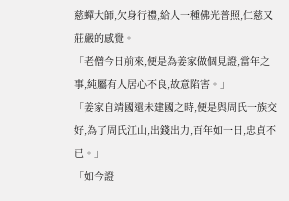慈蟬大師,欠身行禮,給人一種佛光普照,仁慈又莊嚴的感覺。
「老僧今日前來,便是為姜家做個見證,當年之事,純屬有人居心不良,故意陷害。」
「姜家自靖國還未建國之時,便是與周氏一族交好,為了周氏江山,出錢出力,百年如一日,忠貞不已。」
「如今證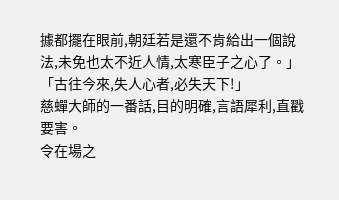據都擺在眼前,朝廷若是還不肯給出一個說法,未免也太不近人情,太寒臣子之心了。」
「古往今來,失人心者,必失天下!」
慈蟬大師的一番話,目的明確,言語犀利,直戳要害。
令在場之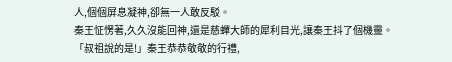人,個個屏息凝神,卻無一人敢反駁。
秦王怔愣著,久久沒能回神,還是慈蟬大師的犀利目光,讓秦王抖了個機靈。
「叔祖說的是!」秦王恭恭敬敬的行禮,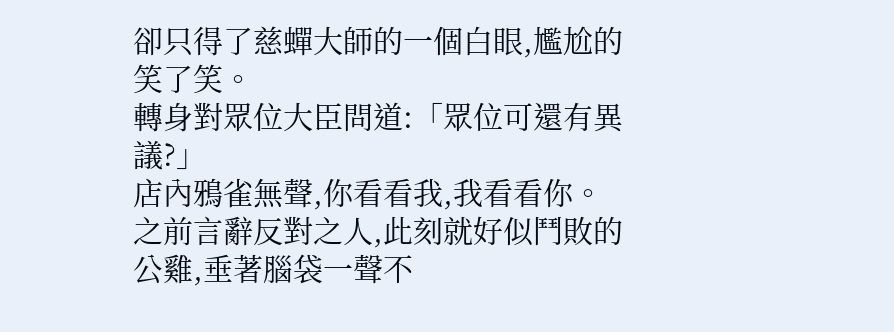卻只得了慈蟬大師的一個白眼,尷尬的笑了笑。
轉身對眾位大臣問道:「眾位可還有異議?」
店內鴉雀無聲,你看看我,我看看你。
之前言辭反對之人,此刻就好似鬥敗的公雞,垂著腦袋一聲不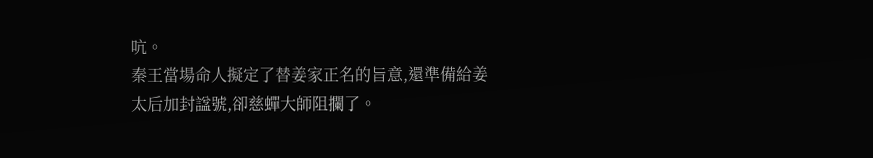吭。
秦王當場命人擬定了替姜家正名的旨意,還準備給姜太后加封諡號,卻慈蟬大師阻攔了。